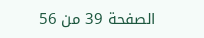الصفحة 39 من 56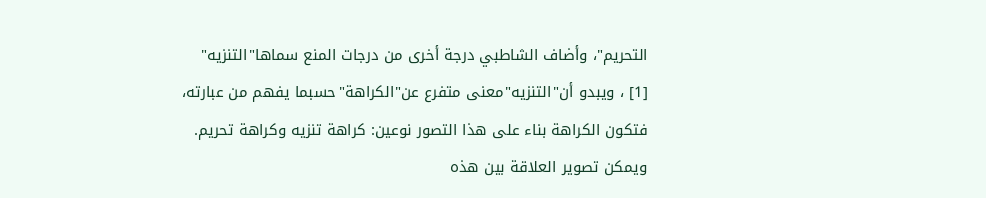التحريم"، وأضاف الشاطبي درجة أخرى من درجات المنع سماها"التنزيه" [1] ، ويبدو أن"التنزيه"معنى متفرع عن"الكراهة"حسبما يفهم من عبارته، فتكون الكراهة بناء على هذا التصور نوعين: كراهة تنزيه وكراهة تحريم. ويمكن تصوير العلاقة بين هذه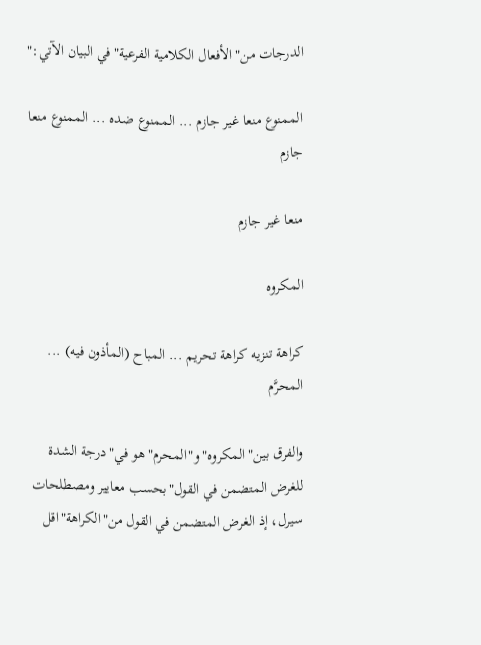الدرجات من"الأفعال الكلامية الفرعية"في البيان الآتي:"

الممنوع منعا غير جازم ... الممنوع ضده ... الممنوع منعا جازم

منعا غير جازم

المكروه

كراهة تنزيه كراهة تحريم ... المباح (المأذون فيه) ... المحرَّم

والفرق بين"المكروه"و"المحرم"هو في"درجة الشدة للغرض المتضمن في القول"بحسب معايير ومصطلحات سيرل، إذ الغرض المتضمن في القول من"الكراهة"اقل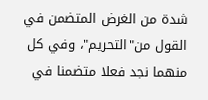شدة من الغرض المتضمن في القول من"التحريم"، وفي كل منهما نجد فعلا متضمنا في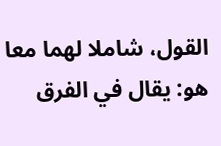القول، شاملا لهما معا هو: يقال في الفرق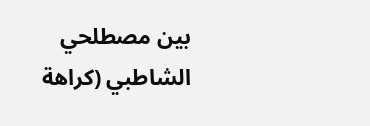بين مصطلحي الشاطبي (كراهة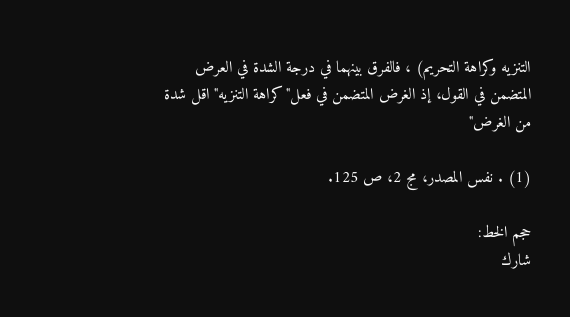التنزيه وكراهة التحريم) ، فالفرق بينهما في درجة الشدة في العرض المتضمن في القول، إذ الغرض المتضمن في فعل"كراهة التنزيه"اقل شدة من الغرض"

(1) . نفس المصدر، مج 2، ص 125.

حجم الخط:
شارك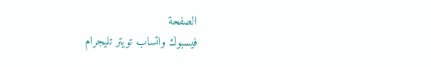الصفحة
فيسبوك واتساب تويتر تليجرام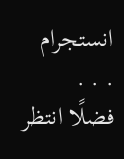انستجرام
. . .
فضلًا انتظر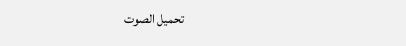تحميل الصوت